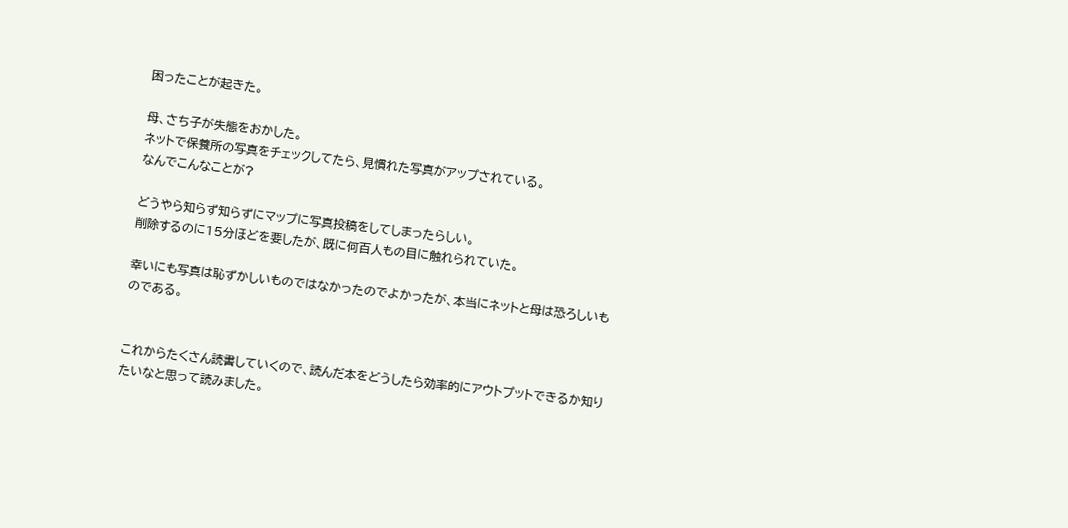困ったことが起きた。

母、さち子が失態をおかした。
ネットで保養所の写真をチェックしてたら、見慣れた写真がアップされている。
なんでこんなことが?

どうやら知らず知らずにマップに写真投稿をしてしまったらしい。
削除するのに15分ほどを要したが、既に何百人もの目に触れられていた。

幸いにも写真は恥ずかしいものではなかったのでよかったが、本当にネットと母は恐ろしいものである。


これからたくさん読書していくので、読んだ本をどうしたら効率的にアウトプットできるか知りたいなと思って読みました。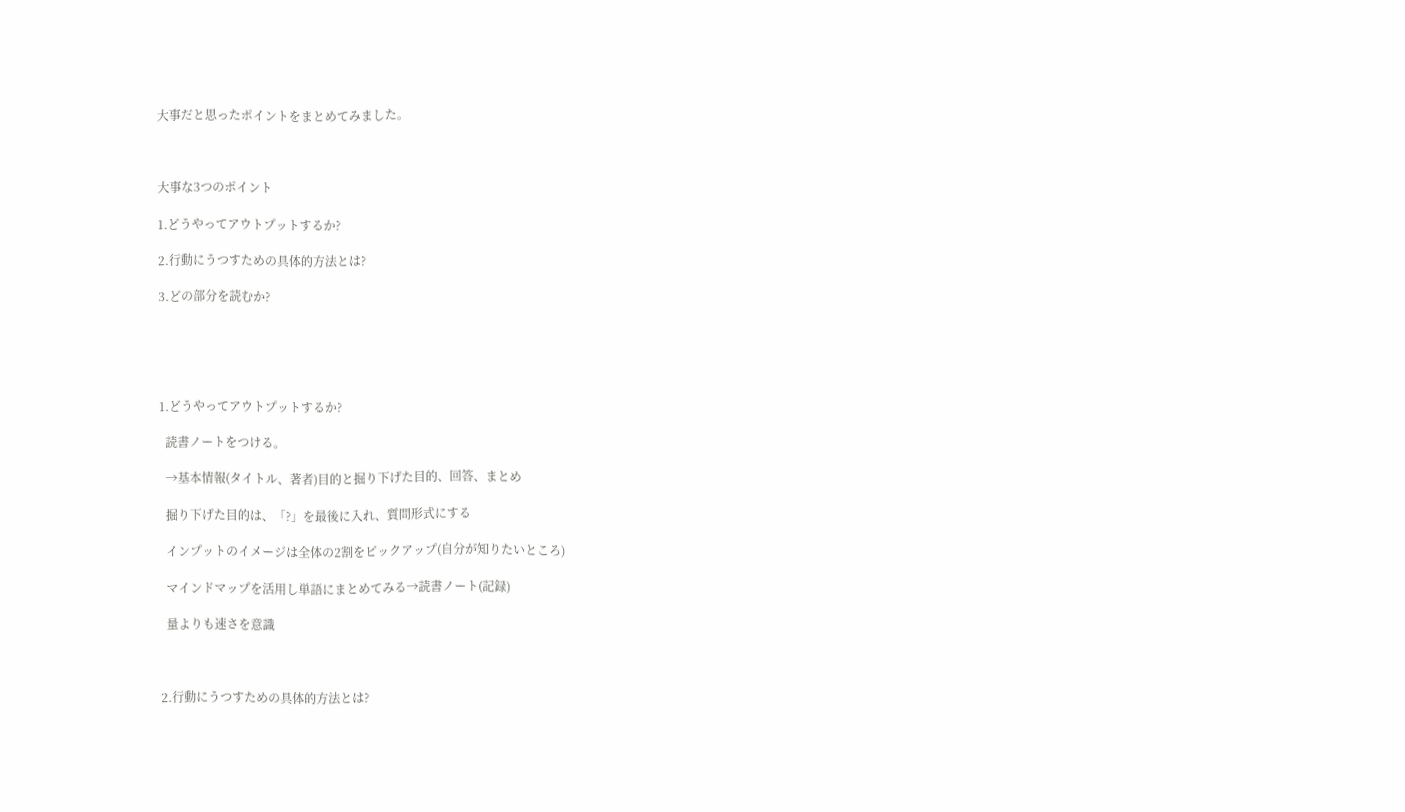大事だと思ったポイントをまとめてみました。



大事な3つのポイント

1.どうやってアウトプットするか?

2.行動にうつすための具体的方法とは?

3.どの部分を読むか?





1.どうやってアウトプットするか?

  読書ノートをつける。

  →基本情報(タイトル、著者)目的と掘り下げた目的、回答、まとめ

  掘り下げた目的は、「?」を最後に入れ、質問形式にする

  インプットのイメージは全体の2割をピックアップ(自分が知りたいところ)

  マインドマップを活用し単語にまとめてみる→読書ノート(記録)

  量よりも速さを意識



2.行動にうつすための具体的方法とは?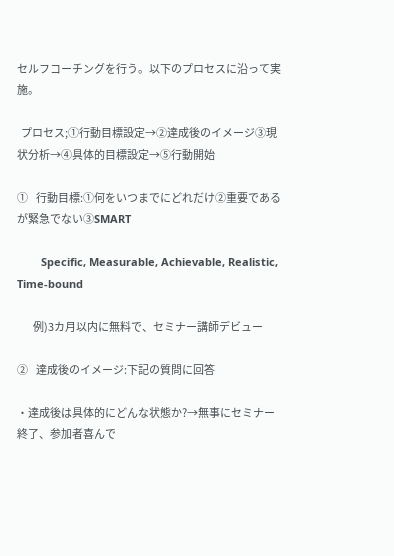セルフコーチングを行う。以下のプロセスに沿って実施。

  プロセス;①行動目標設定→②達成後のイメージ③現状分析→④具体的目標設定→⑤行動開始

①    行動目標:①何をいつまでにどれだけ②重要であるが緊急でない③SMART

        Specific, Measurable, Achievable, Realistic, Time-bound

        例)3カ月以内に無料で、セミナー講師デビュー

②    達成後のイメージ:下記の質問に回答

・達成後は具体的にどんな状態か?→無事にセミナー終了、参加者喜んで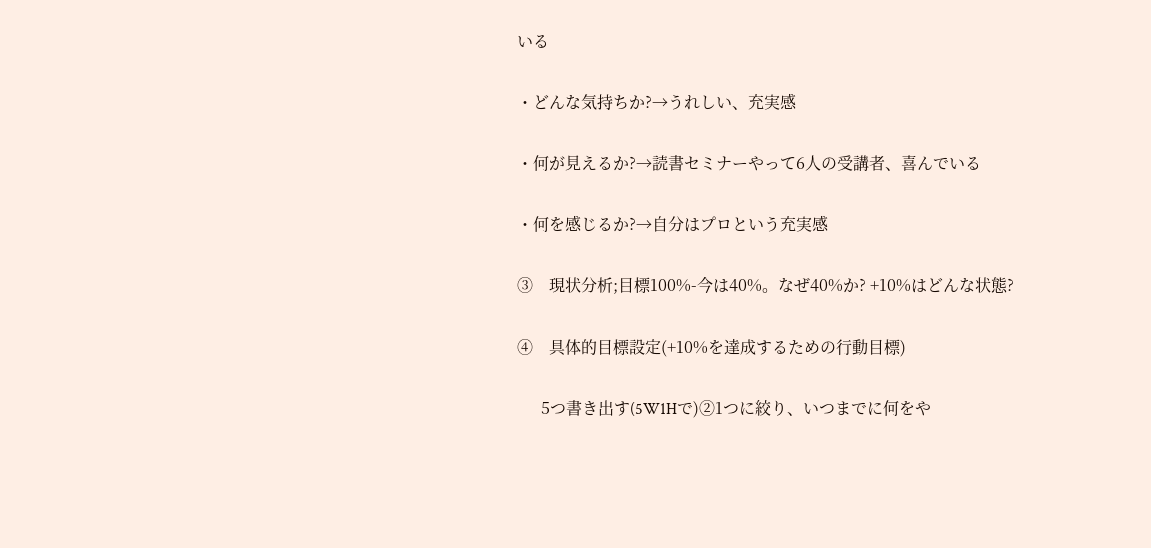いる

・どんな気持ちか?→うれしい、充実感

・何が見えるか?→読書セミナーやって6人の受講者、喜んでいる

・何を感じるか?→自分はプロという充実感

③    現状分析;目標100%-今は40%。なぜ40%か? +10%はどんな状態?

④    具体的目標設定(+10%を達成するための行動目標)

      5つ書き出す(5W1Hで)②1つに絞り、いつまでに何をや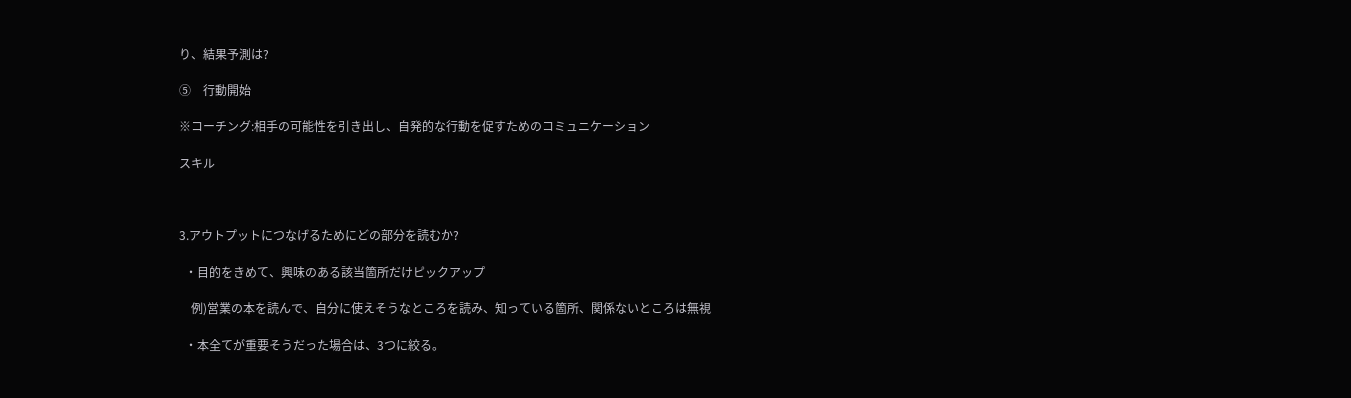り、結果予測は?

⑤    行動開始

※コーチング:相手の可能性を引き出し、自発的な行動を促すためのコミュニケーション

スキル



3.アウトプットにつなげるためにどの部分を読むか?

  ・目的をきめて、興味のある該当箇所だけピックアップ

    例)営業の本を読んで、自分に使えそうなところを読み、知っている箇所、関係ないところは無視

  ・本全てが重要そうだった場合は、3つに絞る。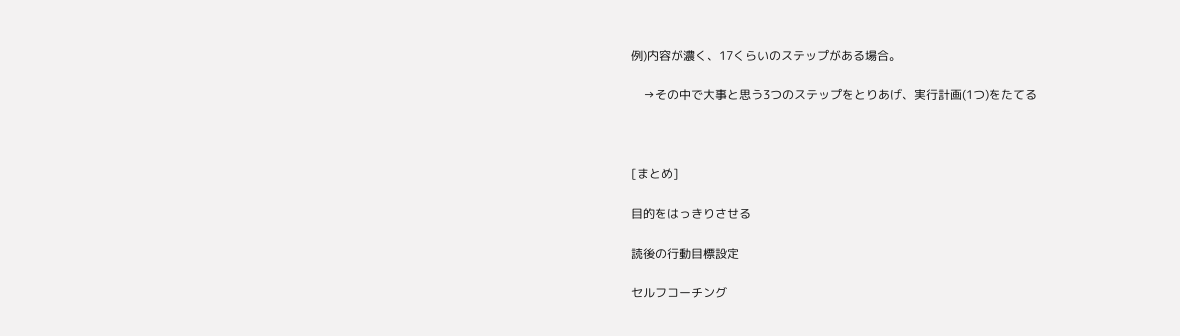例)内容が濃く、17くらいのステップがある場合。

    →その中で大事と思う3つのステップをとりあげ、実行計画(1つ)をたてる



[まとめ]

目的をはっきりさせる

読後の行動目標設定

セルフコーチング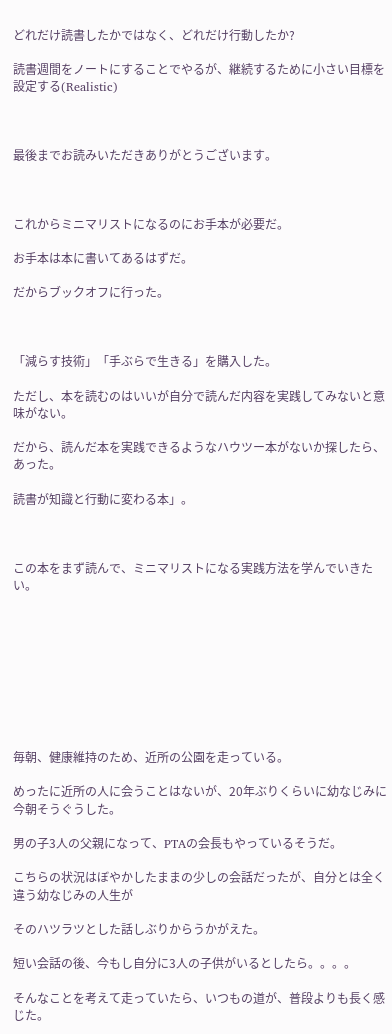どれだけ読書したかではなく、どれだけ行動したか?

読書週間をノートにすることでやるが、継続するために小さい目標を設定する(Realistic)



最後までお読みいただきありがとうございます。



これからミニマリストになるのにお手本が必要だ。

お手本は本に書いてあるはずだ。

だからブックオフに行った。



「減らす技術」「手ぶらで生きる」を購入した。

ただし、本を読むのはいいが自分で読んだ内容を実践してみないと意味がない。

だから、読んだ本を実践できるようなハウツー本がないか探したら、あった。

読書が知識と行動に変わる本」。



この本をまず読んで、ミニマリストになる実践方法を学んでいきたい。









毎朝、健康維持のため、近所の公園を走っている。

めったに近所の人に会うことはないが、20年ぶりくらいに幼なじみに今朝そうぐうした。

男の子3人の父親になって、PTAの会長もやっているそうだ。

こちらの状況はぼやかしたままの少しの会話だったが、自分とは全く違う幼なじみの人生が

そのハツラツとした話しぶりからうかがえた。

短い会話の後、今もし自分に3人の子供がいるとしたら。。。。

そんなことを考えて走っていたら、いつもの道が、普段よりも長く感じた。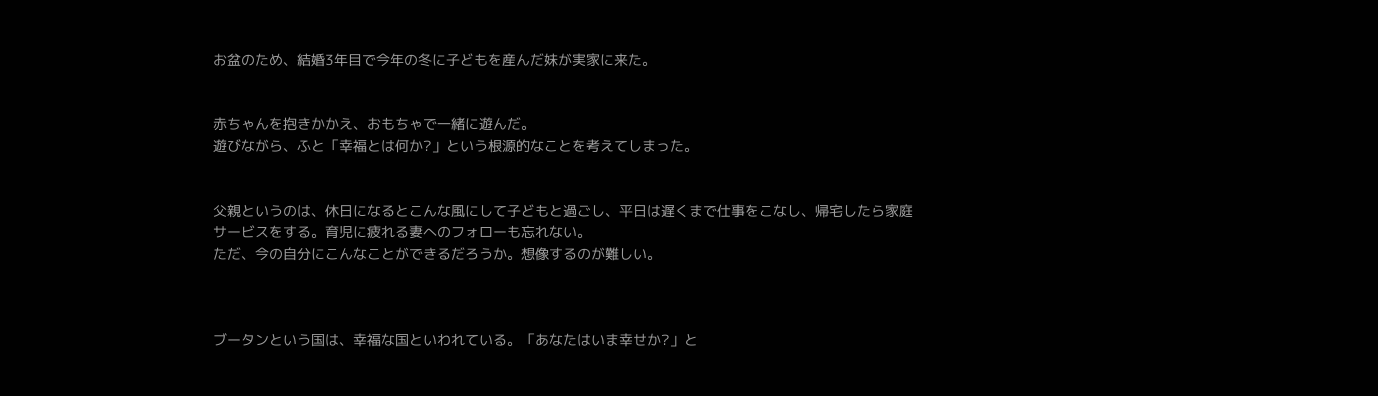お盆のため、結婚3年目で今年の冬に子どもを産んだ妹が実家に来た。


赤ちゃんを抱きかかえ、おもちゃで一緒に遊んだ。
遊びながら、ふと「幸福とは何か?」という根源的なことを考えてしまった。


父親というのは、休日になるとこんな風にして子どもと過ごし、平日は遅くまで仕事をこなし、帰宅したら家庭サービスをする。育児に疲れる妻へのフォローも忘れない。
ただ、今の自分にこんなことができるだろうか。想像するのが難しい。



ブータンという国は、幸福な国といわれている。「あなたはいま幸せか?」と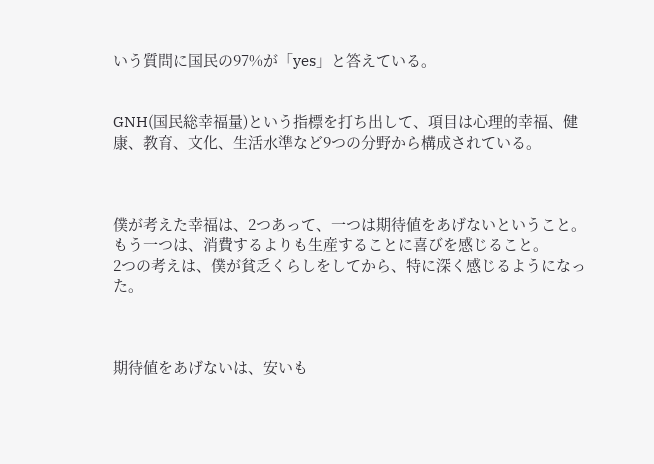いう質問に国民の97%が「yes」と答えている。


GNH(国民総幸福量)という指標を打ち出して、項目は心理的幸福、健康、教育、文化、生活水準など9つの分野から構成されている。



僕が考えた幸福は、2つあって、一つは期待値をあげないということ。もう一つは、消費するよりも生産することに喜びを感じること。
2つの考えは、僕が貧乏くらしをしてから、特に深く感じるようになった。



期待値をあげないは、安いも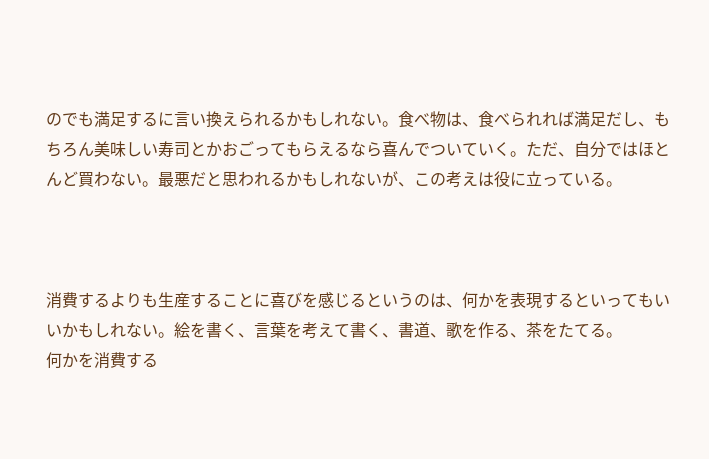のでも満足するに言い換えられるかもしれない。食べ物は、食べられれば満足だし、もちろん美味しい寿司とかおごってもらえるなら喜んでついていく。ただ、自分ではほとんど買わない。最悪だと思われるかもしれないが、この考えは役に立っている。



消費するよりも生産することに喜びを感じるというのは、何かを表現するといってもいいかもしれない。絵を書く、言葉を考えて書く、書道、歌を作る、茶をたてる。
何かを消費する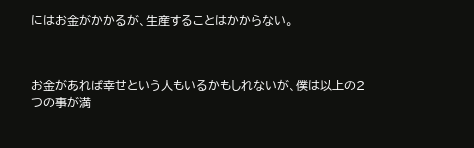にはお金がかかるが、生産することはかからない。



お金があれば幸せという人もいるかもしれないが、僕は以上の2つの事が満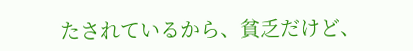たされているから、貧乏だけど、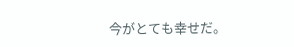今がとても幸せだ。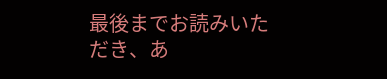最後までお読みいただき、あ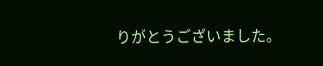りがとうございました。